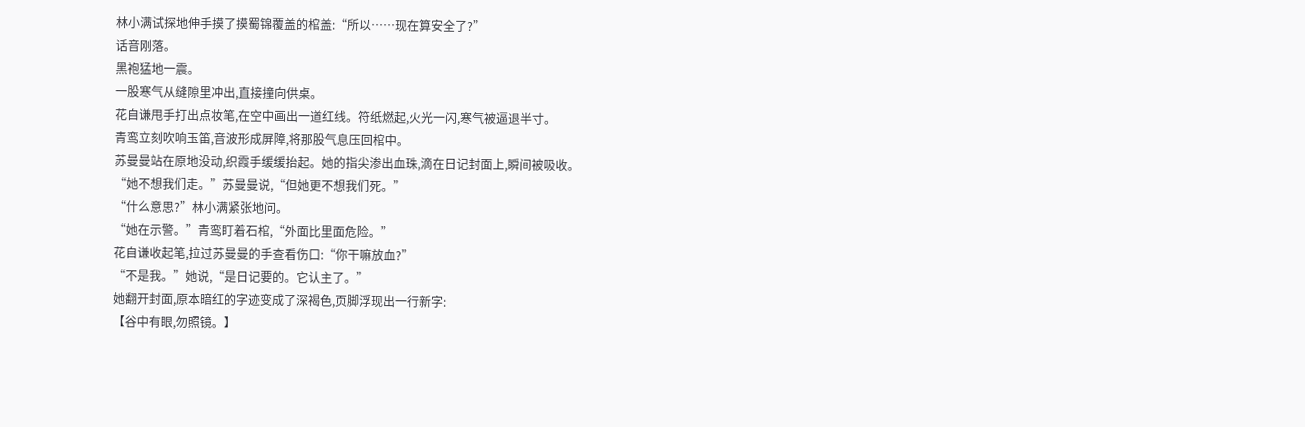林小满试探地伸手摸了摸蜀锦覆盖的棺盖:“所以……现在算安全了?”
话音刚落。
黑袍猛地一震。
一股寒气从缝隙里冲出,直接撞向供桌。
花自谦甩手打出点妆笔,在空中画出一道红线。符纸燃起,火光一闪,寒气被逼退半寸。
青鸾立刻吹响玉笛,音波形成屏障,将那股气息压回棺中。
苏曼曼站在原地没动,织霞手缓缓抬起。她的指尖渗出血珠,滴在日记封面上,瞬间被吸收。
“她不想我们走。”苏曼曼说,“但她更不想我们死。”
“什么意思?”林小满紧张地问。
“她在示警。”青鸾盯着石棺,“外面比里面危险。”
花自谦收起笔,拉过苏曼曼的手查看伤口:“你干嘛放血?”
“不是我。”她说,“是日记要的。它认主了。”
她翻开封面,原本暗红的字迹变成了深褐色,页脚浮现出一行新字:
【谷中有眼,勿照镜。】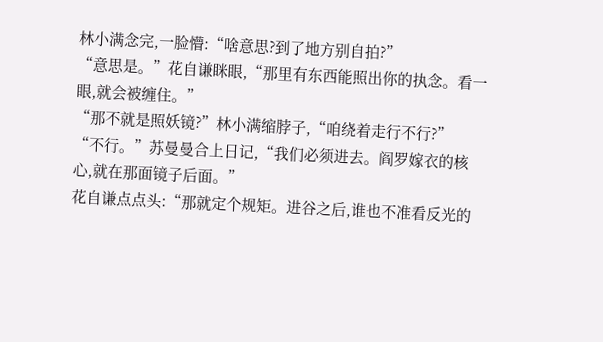林小满念完,一脸懵:“啥意思?到了地方别自拍?”
“意思是。”花自谦眯眼,“那里有东西能照出你的执念。看一眼,就会被缠住。”
“那不就是照妖镜?”林小满缩脖子,“咱绕着走行不行?”
“不行。”苏曼曼合上日记,“我们必须进去。阎罗嫁衣的核心,就在那面镜子后面。”
花自谦点点头:“那就定个规矩。进谷之后,谁也不准看反光的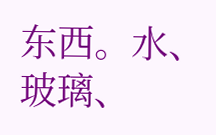东西。水、玻璃、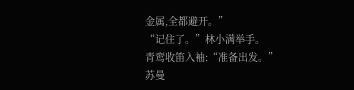金属,全都避开。”
“记住了。”林小满举手。
青鸾收笛入袖:“准备出发。”
苏曼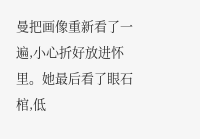曼把画像重新看了一遍,小心折好放进怀里。她最后看了眼石棺,低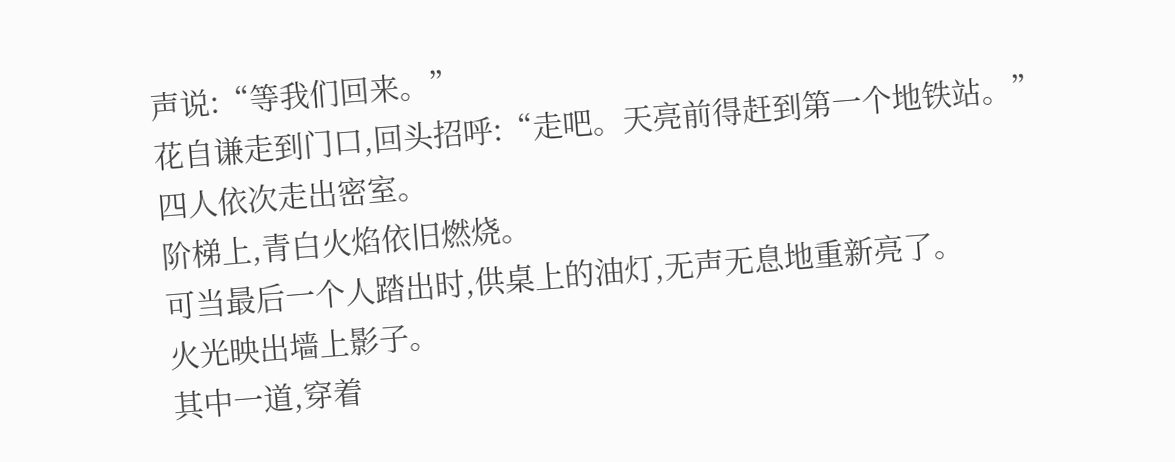声说:“等我们回来。”
花自谦走到门口,回头招呼:“走吧。天亮前得赶到第一个地铁站。”
四人依次走出密室。
阶梯上,青白火焰依旧燃烧。
可当最后一个人踏出时,供桌上的油灯,无声无息地重新亮了。
火光映出墙上影子。
其中一道,穿着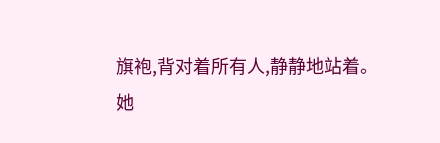旗袍,背对着所有人,静静地站着。
她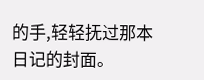的手,轻轻抚过那本日记的封面。